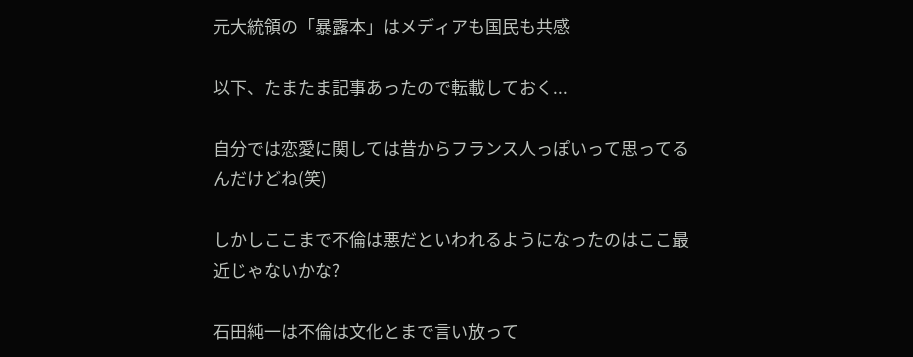元大統領の「暴露本」はメディアも国民も共感

以下、たまたま記事あったので転載しておく...

自分では恋愛に関しては昔からフランス人っぽいって思ってるんだけどね(笑)

しかしここまで不倫は悪だといわれるようになったのはここ最近じゃないかな?

石田純一は不倫は文化とまで言い放って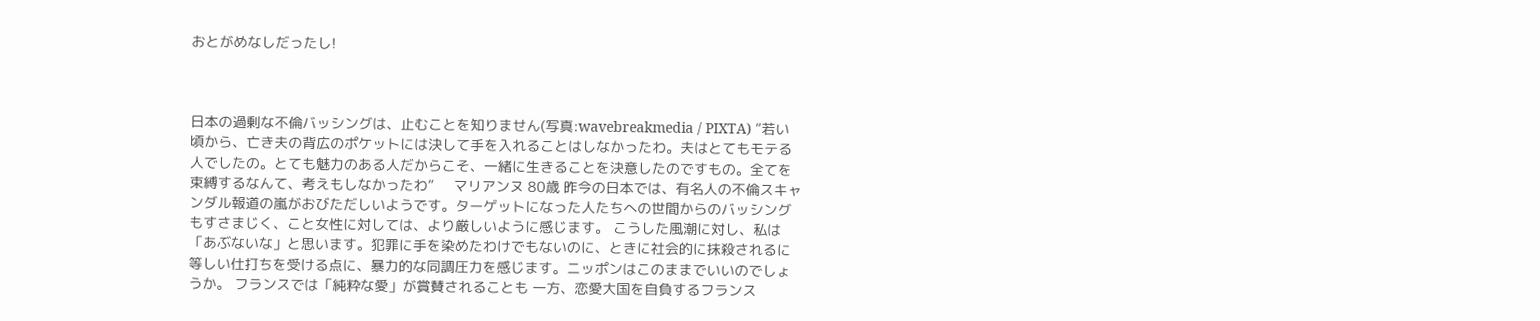おとがめなしだったし!



日本の過剰な不倫バッシングは、止むことを知りません(写真:wavebreakmedia / PIXTA) “若い頃から、亡き夫の背広のポケットには決して手を入れることはしなかったわ。夫はとてもモテる人でしたの。とても魅力のある人だからこそ、一緒に生きることを決意したのですもの。全てを束縛するなんて、考えもしなかったわ”     マリアンヌ 80歳 昨今の日本では、有名人の不倫スキャンダル報道の嵐がおびただしいようです。ターゲットになった人たちへの世間からのバッシングもすさまじく、こと女性に対しては、より厳しいように感じます。 こうした風潮に対し、私は「あぶないな」と思います。犯罪に手を染めたわけでもないのに、ときに社会的に抹殺されるに等しい仕打ちを受ける点に、暴力的な同調圧力を感じます。ニッポンはこのままでいいのでしょうか。 フランスでは「純粋な愛」が賞賛されることも 一方、恋愛大国を自負するフランス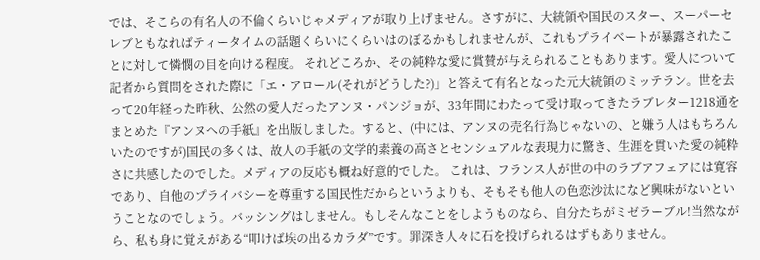では、そこらの有名人の不倫くらいじゃメディアが取り上げません。さすがに、大統領や国民のスター、スーパーセレブともなればティータイムの話題くらいにくらいはのぼるかもしれませんが、これもプライベートが暴露されたことに対して憐憫の目を向ける程度。 それどころか、その純粋な愛に賞賛が与えられることもあります。愛人について記者から質問をされた際に「エ・アロール(それがどうした?)」と答えて有名となった元大統領のミッテラン。世を去って20年経った昨秋、公然の愛人だったアンヌ・パンジョが、33年間にわたって受け取ってきたラブレター1218通をまとめた『アンヌへの手紙』を出版しました。すると、(中には、アンヌの売名行為じゃないの、と嫌う人はもちろんいたのですが)国民の多くは、故人の手紙の文学的素養の高さとセンシュアルな表現力に驚き、生涯を貫いた愛の純粋さに共感したのでした。メディアの反応も概ね好意的でした。 これは、フランス人が世の中のラブアフェアには寛容であり、自他のプライバシーを尊重する国民性だからというよりも、そもそも他人の色恋沙汰になど興味がないということなのでしょう。バッシングはしません。もしそんなことをしようものなら、自分たちがミゼラーブル!当然ながら、私も身に覚えがある“叩けば埃の出るカラダ”です。罪深き人々に石を投げられるはずもありません。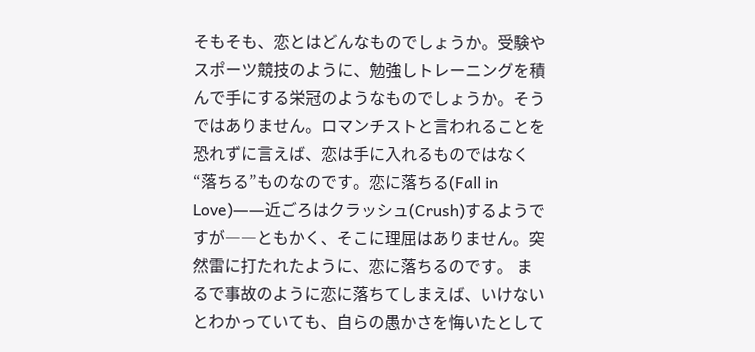そもそも、恋とはどんなものでしょうか。受験やスポーツ競技のように、勉強しトレーニングを積んで手にする栄冠のようなものでしょうか。そうではありません。ロマンチストと言われることを恐れずに言えば、恋は手に入れるものではなく “落ちる”ものなのです。恋に落ちる(Fall in Love)――近ごろはクラッシュ(Crush)するようですが――ともかく、そこに理屈はありません。突然雷に打たれたように、恋に落ちるのです。 まるで事故のように恋に落ちてしまえば、いけないとわかっていても、自らの愚かさを悔いたとして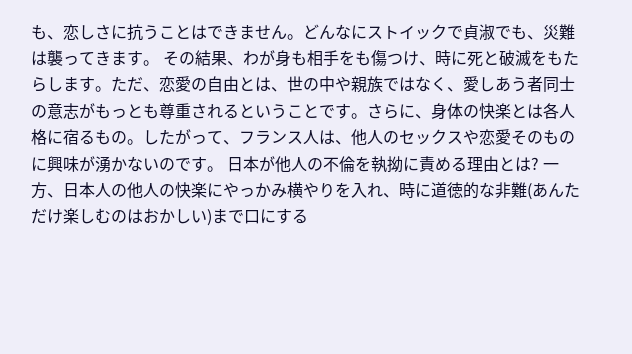も、恋しさに抗うことはできません。どんなにストイックで貞淑でも、災難は襲ってきます。 その結果、わが身も相手をも傷つけ、時に死と破滅をもたらします。ただ、恋愛の自由とは、世の中や親族ではなく、愛しあう者同士の意志がもっとも尊重されるということです。さらに、身体の快楽とは各人格に宿るもの。したがって、フランス人は、他人のセックスや恋愛そのものに興味が湧かないのです。 日本が他人の不倫を執拗に責める理由とは? 一方、日本人の他人の快楽にやっかみ横やりを入れ、時に道徳的な非難(あんただけ楽しむのはおかしい)まで口にする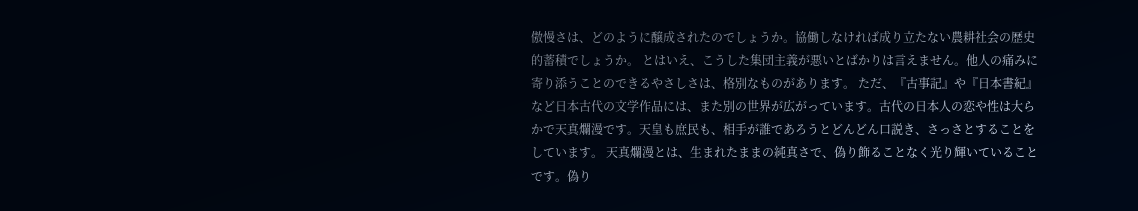傲慢さは、どのように醸成されたのでしょうか。協働しなければ成り立たない農耕社会の歴史的蓄積でしょうか。 とはいえ、こうした集団主義が悪いとばかりは言えません。他人の痛みに寄り添うことのできるやさしさは、格別なものがあります。 ただ、『古事記』や『日本書紀』など日本古代の文学作品には、また別の世界が広がっています。古代の日本人の恋や性は大らかで天真爛漫です。天皇も庶民も、相手が誰であろうとどんどん口説き、さっさとすることをしています。 天真爛漫とは、生まれたままの純真さで、偽り飾ることなく光り輝いていることです。偽り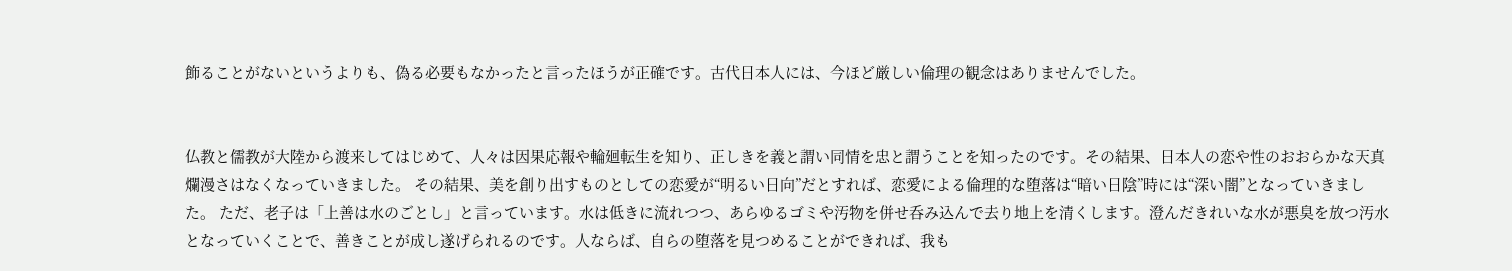飾ることがないというよりも、偽る必要もなかったと言ったほうが正確です。古代日本人には、今ほど厳しい倫理の観念はありませんでした。


仏教と儒教が大陸から渡来してはじめて、人々は因果応報や輪廻転生を知り、正しきを義と謂い同情を忠と謂うことを知ったのです。その結果、日本人の恋や性のおおらかな天真爛漫さはなくなっていきました。 その結果、美を創り出すものとしての恋愛が“明るい日向”だとすれば、恋愛による倫理的な堕落は“暗い日陰”時には“深い闇”となっていきました。 ただ、老子は「上善は水のごとし」と言っています。水は低きに流れつつ、あらゆるゴミや汚物を併せ呑み込んで去り地上を清くします。澄んだきれいな水が悪臭を放つ汚水となっていくことで、善きことが成し遂げられるのです。人ならば、自らの堕落を見つめることができれば、我も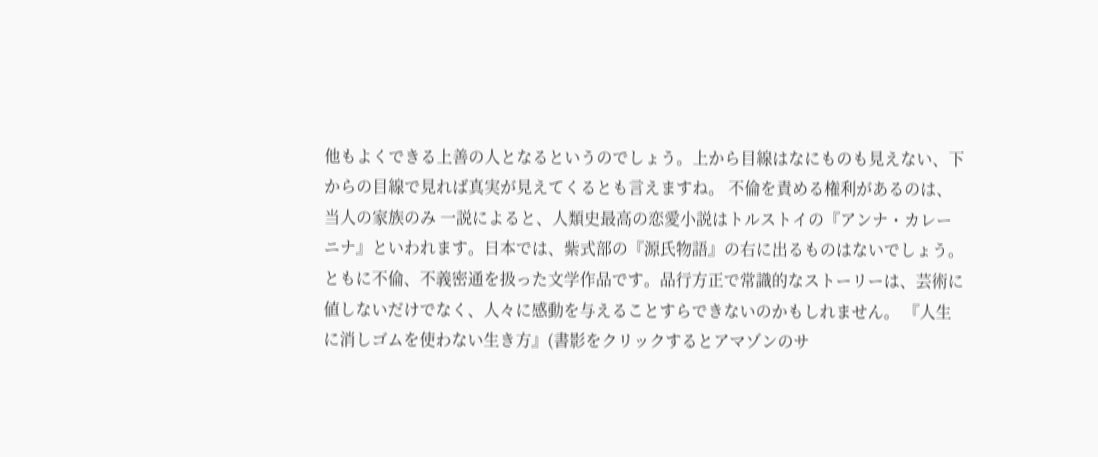他もよくできる上善の人となるというのでしょう。上から目線はなにものも見えない、下からの目線で見れば真実が見えてくるとも言えますね。 不倫を責める権利があるのは、当人の家族のみ 一説によると、人類史最高の恋愛小説はトルストイの『アンナ・カレーニナ』といわれます。日本では、紫式部の『源氏物語』の右に出るものはないでしょう。ともに不倫、不義密通を扱った文学作品です。品行方正で常識的なストーリーは、芸術に値しないだけでなく、人々に感動を与えることすらできないのかもしれません。 『人生に消しゴムを使わない生き方』(書影をクリックするとアマゾンのサ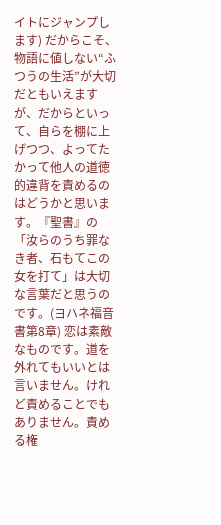イトにジャンプします) だからこそ、物語に値しない“ふつうの生活”が大切だともいえますが、だからといって、自らを棚に上げつつ、よってたかって他人の道徳的違背を責めるのはどうかと思います。『聖書』の「汝らのうち罪なき者、石もてこの女を打て」は大切な言葉だと思うのです。(ヨハネ福音書第8章) 恋は素敵なものです。道を外れてもいいとは言いません。けれど責めることでもありません。責める権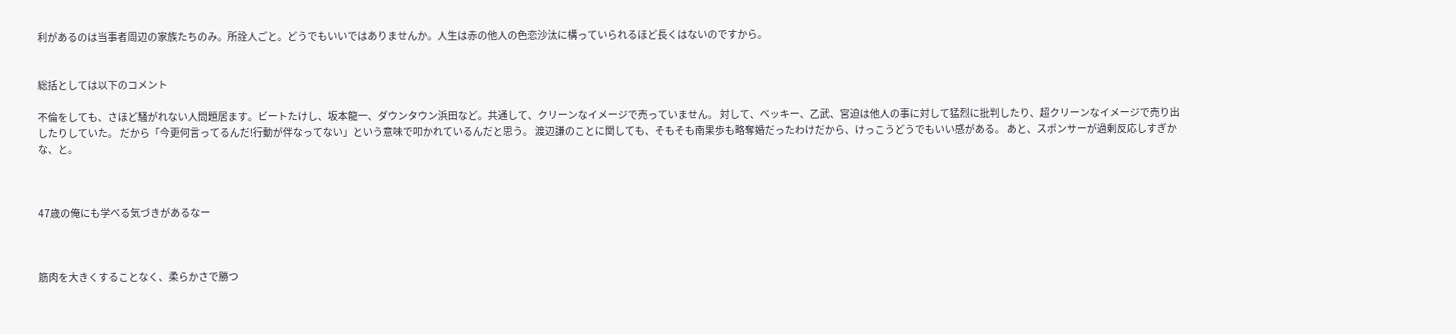利があるのは当事者周辺の家族たちのみ。所詮人ごと。どうでもいいではありませんか。人生は赤の他人の色恋沙汰に構っていられるほど長くはないのですから。


総括としては以下のコメント

不倫をしても、さほど騒がれない人問題居ます。ビートたけし、坂本龍一、ダウンタウン浜田など。共通して、クリーンなイメージで売っていません。 対して、ベッキー、乙武、宮迫は他人の事に対して猛烈に批判したり、超クリーンなイメージで売り出したりしていた。 だから「今更何言ってるんだ!行動が伴なってない」という意味で叩かれているんだと思う。 渡辺謙のことに関しても、そもそも南果歩も略奪婚だったわけだから、けっこうどうでもいい感がある。 あと、スポンサーが過剰反応しすぎかな、と。



47歳の俺にも学べる気づきがあるなー



筋肉を大きくすることなく、柔らかさで勝つ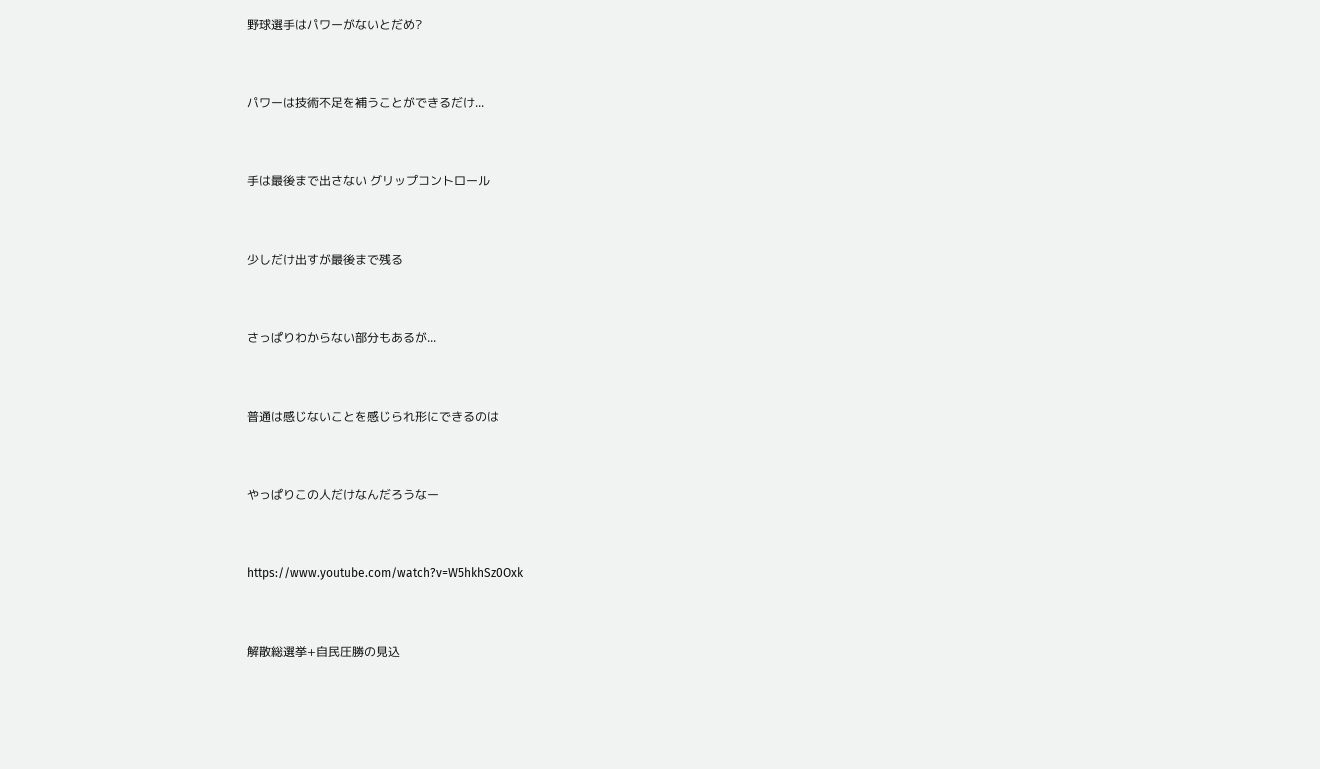野球選手はパワーがないとだめ?



パワーは技術不足を補うことができるだけ...



手は最後まで出さない グリップコントロール



少しだけ出すが最後まで残る



さっぱりわからない部分もあるが...



普通は感じないことを感じられ形にできるのは



やっぱりこの人だけなんだろうなー



https://www.youtube.com/watch?v=W5hkhSz0Oxk



解散総選挙+自民圧勝の見込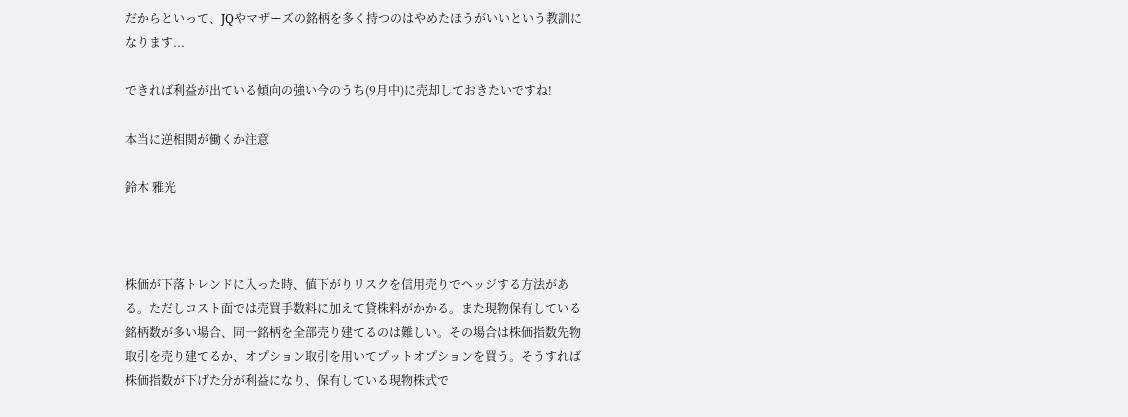だからといって、JQやマザーズの銘柄を多く持つのはやめたほうがいいという教訓になります...

できれば利益が出ている傾向の強い今のうち(9月中)に売却しておきたいですね!

本当に逆相関が働くか注意

鈴木 雅光



株価が下落トレンドに入った時、値下がりリスクを信用売りでヘッジする方法がある。ただしコスト面では売買手数料に加えて貸株料がかかる。また現物保有している銘柄数が多い場合、同一銘柄を全部売り建てるのは難しい。その場合は株価指数先物取引を売り建てるか、オプション取引を用いてプットオプションを買う。そうすれば株価指数が下げた分が利益になり、保有している現物株式で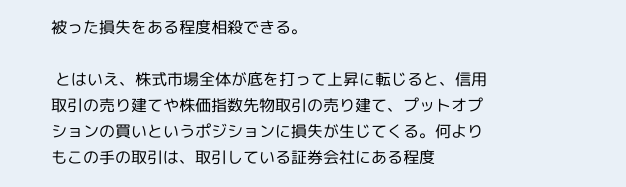被った損失をある程度相殺できる。

 とはいえ、株式市場全体が底を打って上昇に転じると、信用取引の売り建てや株価指数先物取引の売り建て、プットオプションの買いというポジションに損失が生じてくる。何よりもこの手の取引は、取引している証券会社にある程度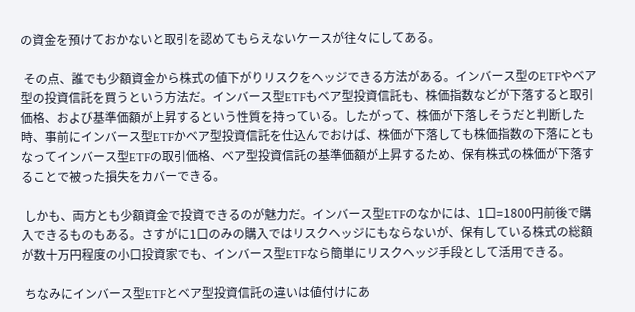の資金を預けておかないと取引を認めてもらえないケースが往々にしてある。

 その点、誰でも少額資金から株式の値下がりリスクをヘッジできる方法がある。インバース型のETFやベア型の投資信託を買うという方法だ。インバース型ETFもベア型投資信託も、株価指数などが下落すると取引価格、および基準価額が上昇するという性質を持っている。したがって、株価が下落しそうだと判断した時、事前にインバース型ETFかベア型投資信託を仕込んでおけば、株価が下落しても株価指数の下落にともなってインバース型ETFの取引価格、ベア型投資信託の基準価額が上昇するため、保有株式の株価が下落することで被った損失をカバーできる。

 しかも、両方とも少額資金で投資できるのが魅力だ。インバース型ETFのなかには、1口=1800円前後で購入できるものもある。さすがに1口のみの購入ではリスクヘッジにもならないが、保有している株式の総額が数十万円程度の小口投資家でも、インバース型ETFなら簡単にリスクヘッジ手段として活用できる。

 ちなみにインバース型ETFとベア型投資信託の違いは値付けにあ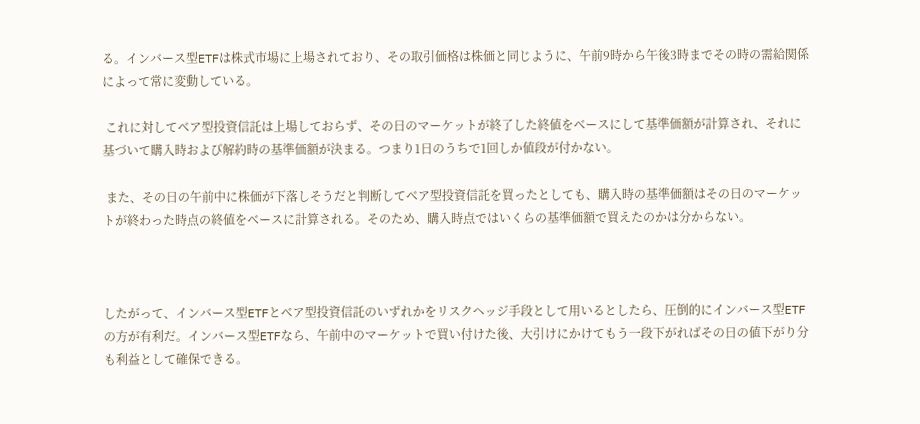る。インバース型ETFは株式市場に上場されており、その取引価格は株価と同じように、午前9時から午後3時までその時の需給関係によって常に変動している。

 これに対してベア型投資信託は上場しておらず、その日のマーケットが終了した終値をベースにして基準価額が計算され、それに基づいて購入時および解約時の基準価額が決まる。つまり1日のうちで1回しか値段が付かない。

 また、その日の午前中に株価が下落しそうだと判断してベア型投資信託を買ったとしても、購入時の基準価額はその日のマーケットが終わった時点の終値をベースに計算される。そのため、購入時点ではいくらの基準価額で買えたのかは分からない。



したがって、インバース型ETFとベア型投資信託のいずれかをリスクヘッジ手段として用いるとしたら、圧倒的にインバース型ETFの方が有利だ。インバース型ETFなら、午前中のマーケットで買い付けた後、大引けにかけてもう一段下がればその日の値下がり分も利益として確保できる。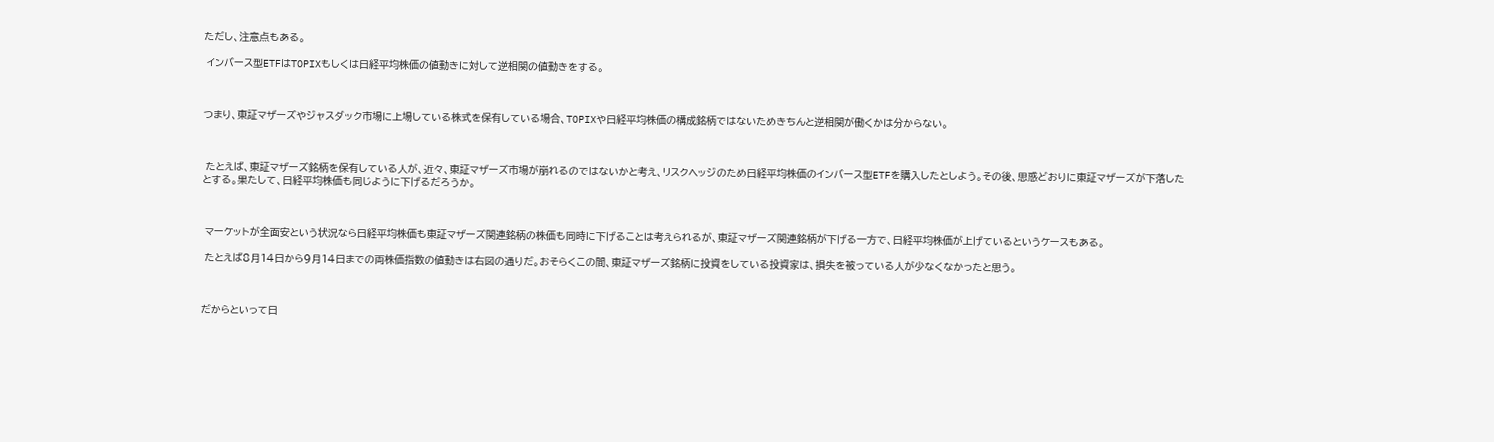ただし、注意点もある。

 インバース型ETFはTOPIXもしくは日経平均株価の値動きに対して逆相関の値動きをする。



つまり、東証マザーズやジャスダック市場に上場している株式を保有している場合、TOPIXや日経平均株価の構成銘柄ではないためきちんと逆相関が働くかは分からない。



 たとえば、東証マザーズ銘柄を保有している人が、近々、東証マザーズ市場が崩れるのではないかと考え、リスクヘッジのため日経平均株価のインバース型ETFを購入したとしよう。その後、思惑どおりに東証マザーズが下落したとする。果たして、日経平均株価も同じように下げるだろうか。



 マーケットが全面安という状況なら日経平均株価も東証マザーズ関連銘柄の株価も同時に下げることは考えられるが、東証マザーズ関連銘柄が下げる一方で、日経平均株価が上げているというケースもある。

 たとえば8月14日から9月14日までの両株価指数の値動きは右図の通りだ。おそらくこの間、東証マザーズ銘柄に投資をしている投資家は、損失を被っている人が少なくなかったと思う。



だからといって日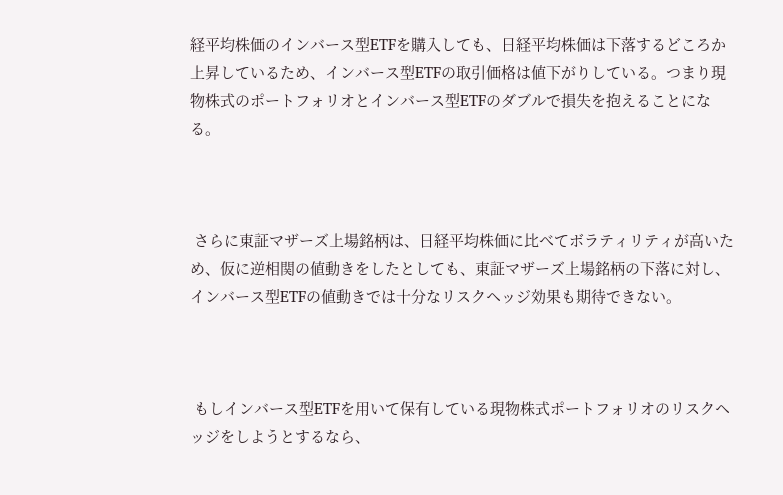経平均株価のインバース型ETFを購入しても、日経平均株価は下落するどころか上昇しているため、インバース型ETFの取引価格は値下がりしている。つまり現物株式のポートフォリオとインバース型ETFのダブルで損失を抱えることになる。



 さらに東証マザーズ上場銘柄は、日経平均株価に比べてボラティリティが高いため、仮に逆相関の値動きをしたとしても、東証マザーズ上場銘柄の下落に対し、インバース型ETFの値動きでは十分なリスクヘッジ効果も期待できない。



 もしインバース型ETFを用いて保有している現物株式ポートフォリオのリスクヘッジをしようとするなら、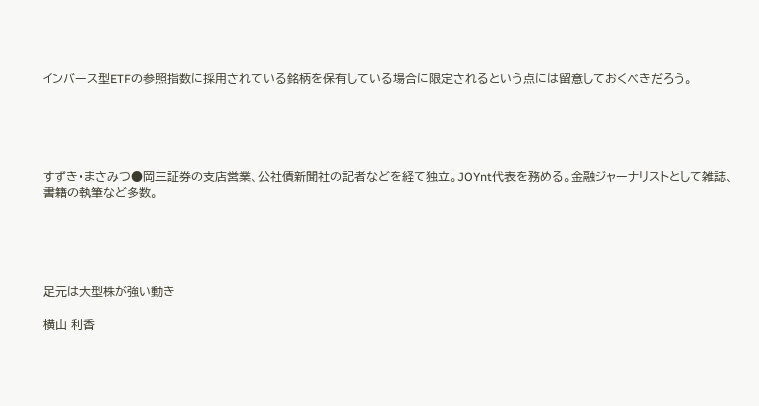インバース型ETFの参照指数に採用されている銘柄を保有している場合に限定されるという点には留意しておくべきだろう。





すずき・まさみつ●岡三証券の支店営業、公社債新聞社の記者などを経て独立。JOYnt代表を務める。金融ジャーナリストとして雑誌、書籍の執筆など多数。





足元は大型株が強い動き

横山 利香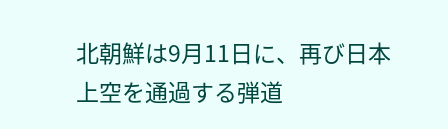北朝鮮は9月11日に、再び日本上空を通過する弾道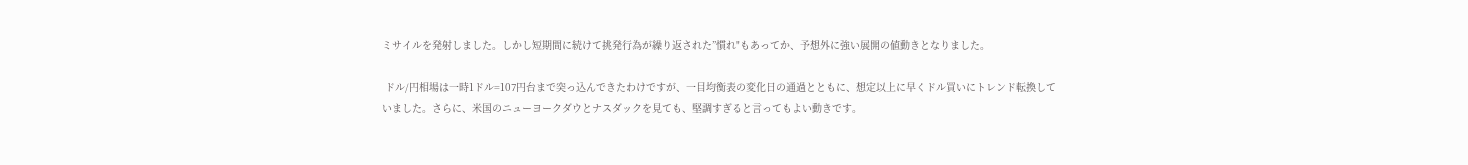ミサイルを発射しました。しかし短期間に続けて挑発行為が繰り返された”慣れ"もあってか、予想外に強い展開の値動きとなりました。

 ドル/円相場は一時1ドル=107円台まで突っ込んできたわけですが、一目均衡表の変化日の通過とともに、想定以上に早くドル買いにトレンド転換していました。さらに、米国のニューヨークダウとナスダックを見ても、堅調すぎると言ってもよい動きです。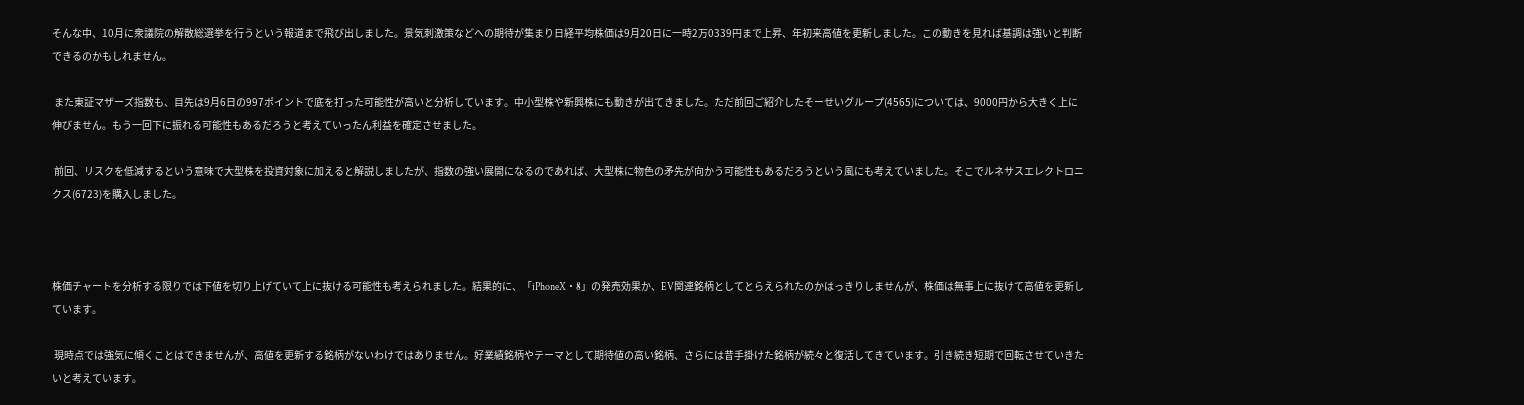そんな中、10月に衆議院の解散総選挙を行うという報道まで飛び出しました。景気刺激策などへの期待が集まり日経平均株価は9月20日に一時2万0339円まで上昇、年初来高値を更新しました。この動きを見れば基調は強いと判断できるのかもしれません。

 また東証マザーズ指数も、目先は9月6日の997ポイントで底を打った可能性が高いと分析しています。中小型株や新興株にも動きが出てきました。ただ前回ご紹介したそーせいグループ(4565)については、9000円から大きく上に伸びません。もう一回下に振れる可能性もあるだろうと考えていったん利益を確定させました。

 前回、リスクを低減するという意味で大型株を投資対象に加えると解説しましたが、指数の強い展開になるのであれば、大型株に物色の矛先が向かう可能性もあるだろうという風にも考えていました。そこでルネサスエレクトロニクス(6723)を購入しました。



株価チャートを分析する限りでは下値を切り上げていて上に抜ける可能性も考えられました。結果的に、「iPhoneX・8」の発売効果か、EV関連銘柄としてとらえられたのかはっきりしませんが、株価は無事上に抜けて高値を更新しています。

 現時点では強気に傾くことはできませんが、高値を更新する銘柄がないわけではありません。好業績銘柄やテーマとして期待値の高い銘柄、さらには昔手掛けた銘柄が続々と復活してきています。引き続き短期で回転させていきたいと考えています。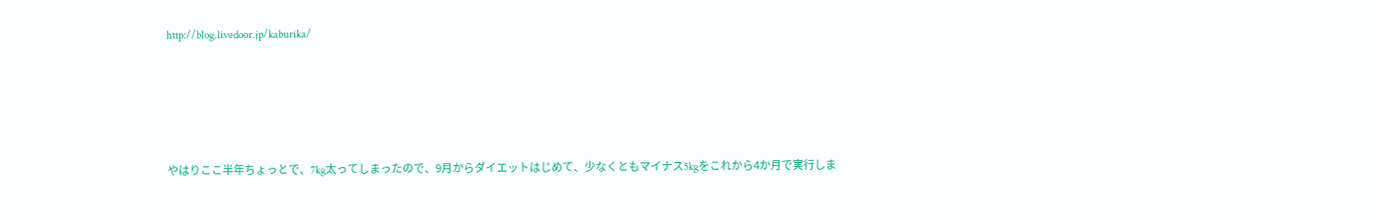http://blog.livedoor.jp/kaburika/







やはりここ半年ちょっとで、7kg太ってしまったので、9月からダイエットはじめて、少なくともマイナス5kgをこれから4か月で実行しま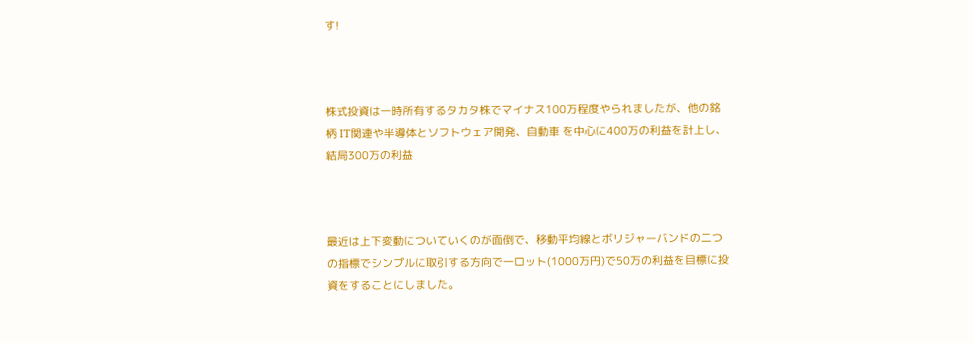す!



株式投資は一時所有するタカタ株でマイナス100万程度やられましたが、他の銘柄 IT関連や半導体とソフトウェア開発、自動車 を中心に400万の利益を計上し、結局300万の利益



最近は上下変動についていくのが面倒で、移動平均線とボリジャーバンドの二つの指標でシンプルに取引する方向で一ロット(1000万円)で50万の利益を目標に投資をすることにしました。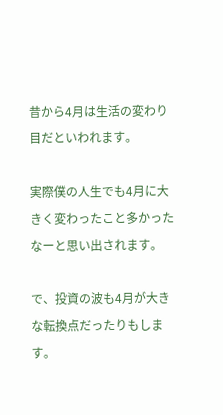昔から4月は生活の変わり目だといわれます。

実際僕の人生でも4月に大きく変わったこと多かったなーと思い出されます。

で、投資の波も4月が大きな転換点だったりもします。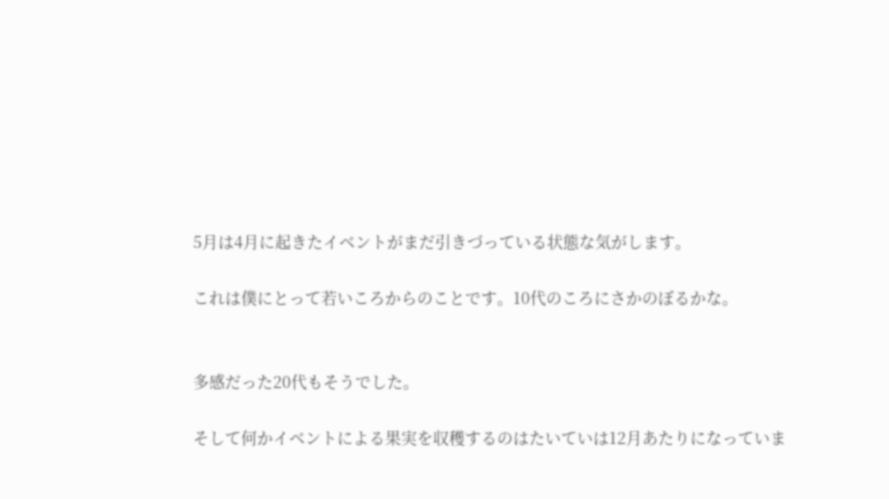5月は4月に起きたイベントがまだ引きづっている状態な気がします。

これは僕にとって若いころからのことです。10代のころにさかのぼるかな。


多感だった20代もそうでした。

そして何かイベントによる果実を収穫するのはたいていは12月あたりになっていま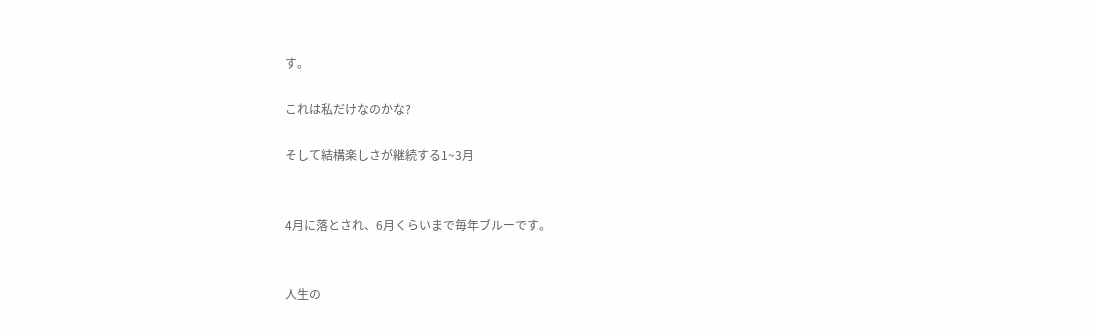す。

これは私だけなのかな?

そして結構楽しさが継続する1~3月


4月に落とされ、6月くらいまで毎年ブルーです。


人生の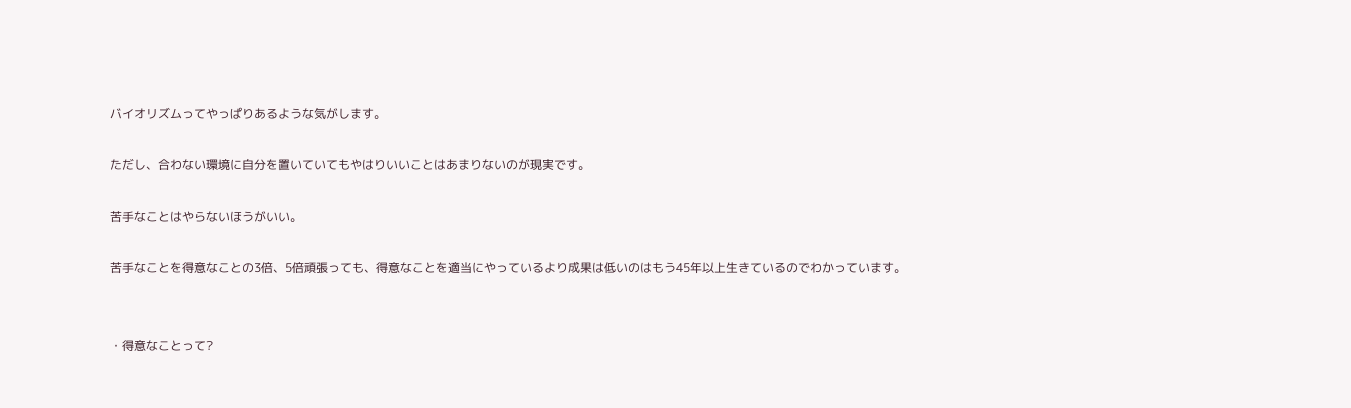バイオリズムってやっぱりあるような気がします。

ただし、合わない環境に自分を置いていてもやはりいいことはあまりないのが現実です。

苦手なことはやらないほうがいい。

苦手なことを得意なことの3倍、5倍頑張っても、得意なことを適当にやっているより成果は低いのはもう45年以上生きているのでわかっています。


・得意なことって?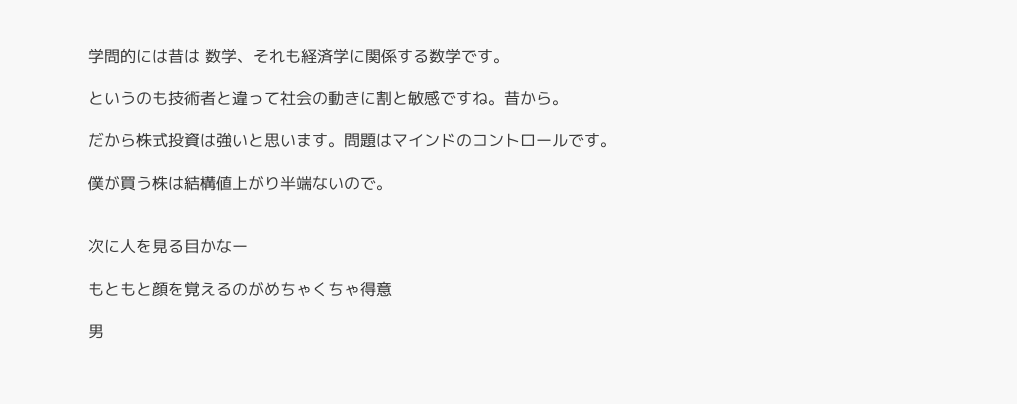学問的には昔は 数学、それも経済学に関係する数学です。

というのも技術者と違って社会の動きに割と敏感ですね。昔から。

だから株式投資は強いと思います。問題はマインドのコントロールです。

僕が買う株は結構値上がり半端ないので。


次に人を見る目かなー

もともと顔を覚えるのがめちゃくちゃ得意

男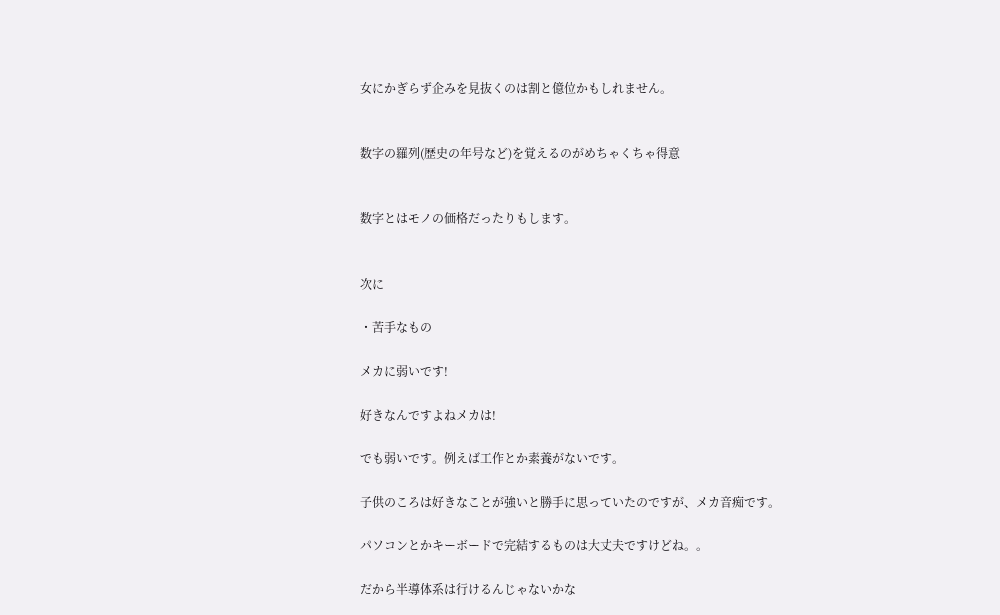女にかぎらず企みを見抜くのは割と億位かもしれません。


数字の羅列(歴史の年号など)を覚えるのがめちゃくちゃ得意


数字とはモノの価格だったりもします。


次に

・苦手なもの

メカに弱いです!

好きなんですよねメカは!

でも弱いです。例えば工作とか素養がないです。

子供のころは好きなことが強いと勝手に思っていたのですが、メカ音痴です。

パソコンとかキーボードで完結するものは大丈夫ですけどね。。

だから半導体系は行けるんじゃないかな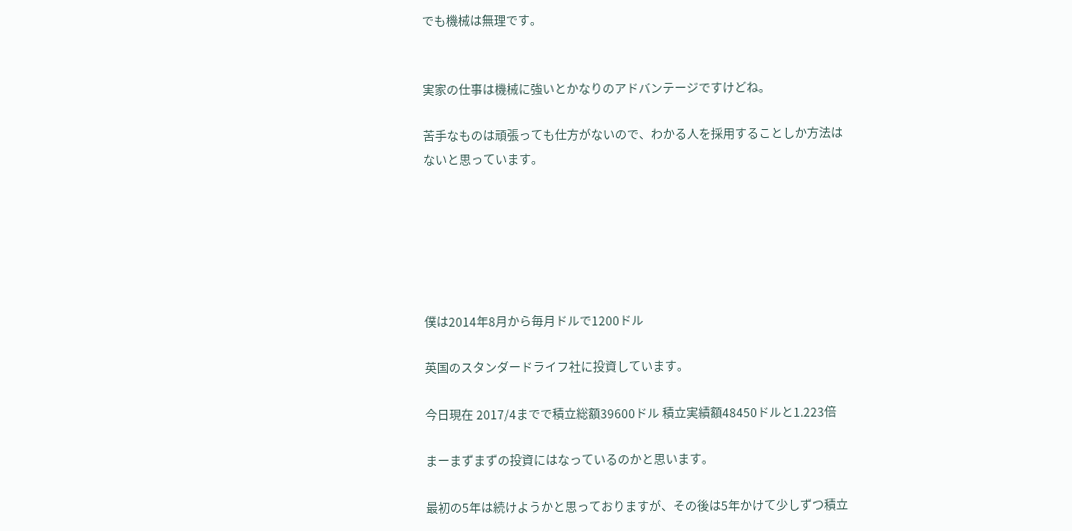でも機械は無理です。


実家の仕事は機械に強いとかなりのアドバンテージですけどね。

苦手なものは頑張っても仕方がないので、わかる人を採用することしか方法はないと思っています。






僕は2014年8月から毎月ドルで1200ドル

英国のスタンダードライフ社に投資しています。

今日現在 2017/4までで積立総額39600ドル 積立実績額48450ドルと1.223倍

まーまずまずの投資にはなっているのかと思います。

最初の5年は続けようかと思っておりますが、その後は5年かけて少しずつ積立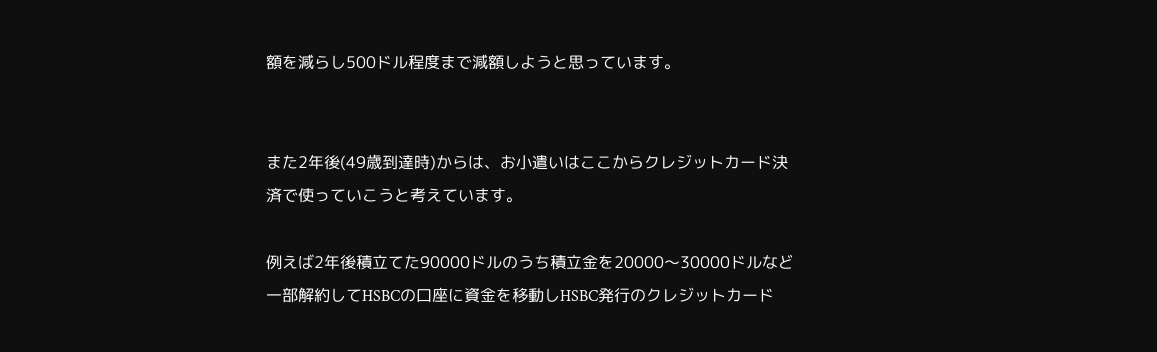額を減らし500ドル程度まで減額しようと思っています。


また2年後(49歳到達時)からは、お小遣いはここからクレジットカード決済で使っていこうと考えています。

例えば2年後積立てた90000ドルのうち積立金を20000〜30000ドルなど一部解約してHSBCの口座に資金を移動しHSBC発行のクレジットカード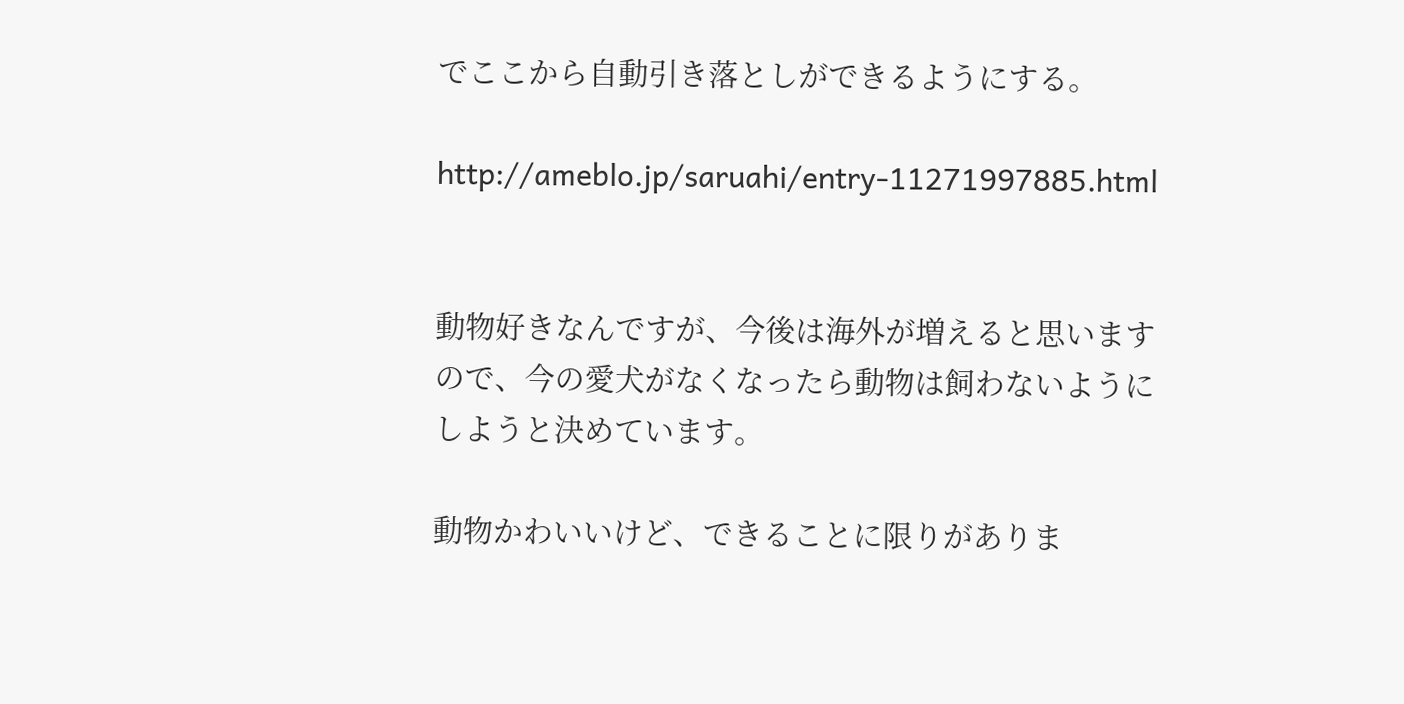でここから自動引き落としができるようにする。

http://ameblo.jp/saruahi/entry-11271997885.html


動物好きなんですが、今後は海外が増えると思いますので、今の愛犬がなくなったら動物は飼わないようにしようと決めています。

動物かわいいけど、できることに限りがありま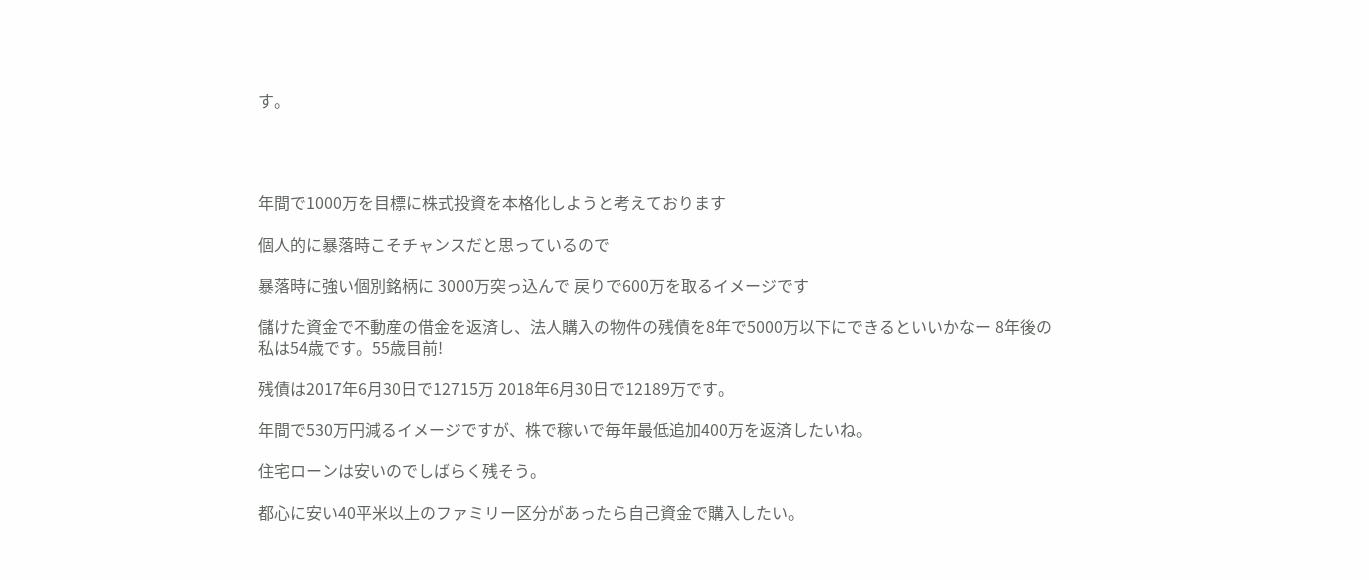す。




年間で1000万を目標に株式投資を本格化しようと考えております

個人的に暴落時こそチャンスだと思っているので

暴落時に強い個別銘柄に 3000万突っ込んで 戻りで600万を取るイメージです

儲けた資金で不動産の借金を返済し、法人購入の物件の残債を8年で5000万以下にできるといいかなー 8年後の私は54歳です。55歳目前!

残債は2017年6月30日で12715万 2018年6月30日で12189万です。

年間で530万円減るイメージですが、株で稼いで毎年最低追加400万を返済したいね。

住宅ローンは安いのでしばらく残そう。

都心に安い40平米以上のファミリー区分があったら自己資金で購入したい。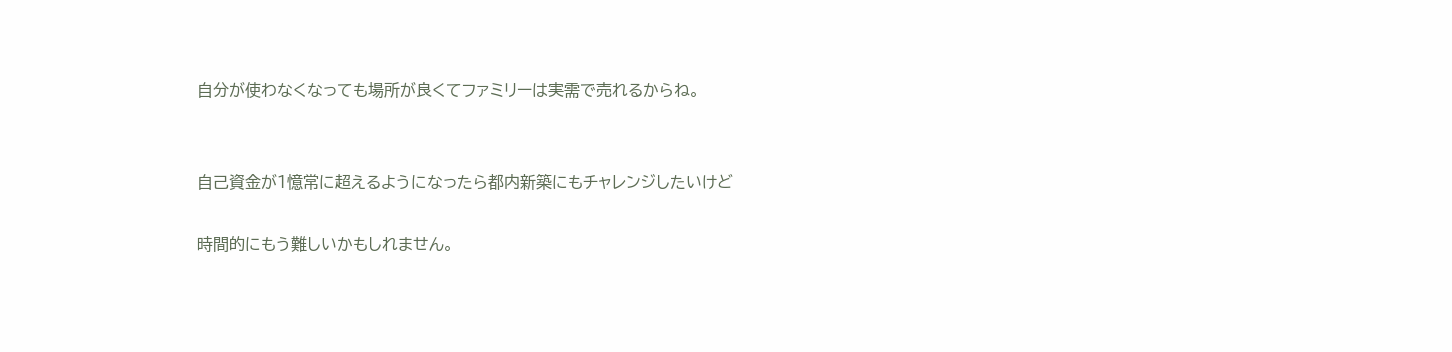自分が使わなくなっても場所が良くてファミリーは実需で売れるからね。


自己資金が1憶常に超えるようになったら都内新築にもチャレンジしたいけど

時間的にもう難しいかもしれません。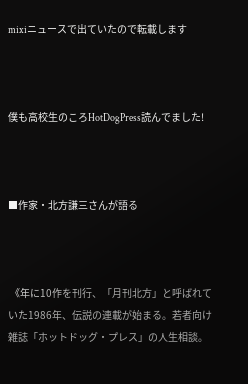mixiニュースで出ていたので転載します



僕も高校生のころHotDogPress読んでました!



■作家・北方謙三さんが語る



 《年に10作を刊行、「月刊北方」と呼ばれていた1986年、伝説の連載が始まる。若者向け雑誌「ホットドッグ・プレス」の人生相談。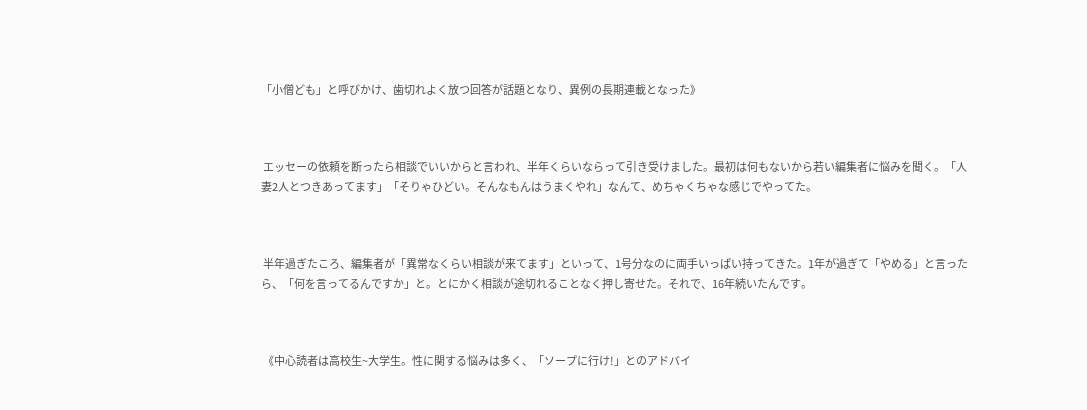「小僧ども」と呼びかけ、歯切れよく放つ回答が話題となり、異例の長期連載となった》



 エッセーの依頼を断ったら相談でいいからと言われ、半年くらいならって引き受けました。最初は何もないから若い編集者に悩みを聞く。「人妻2人とつきあってます」「そりゃひどい。そんなもんはうまくやれ」なんて、めちゃくちゃな感じでやってた。



 半年過ぎたころ、編集者が「異常なくらい相談が来てます」といって、1号分なのに両手いっぱい持ってきた。1年が過ぎて「やめる」と言ったら、「何を言ってるんですか」と。とにかく相談が途切れることなく押し寄せた。それで、16年続いたんです。



 《中心読者は高校生~大学生。性に関する悩みは多く、「ソープに行け!」とのアドバイ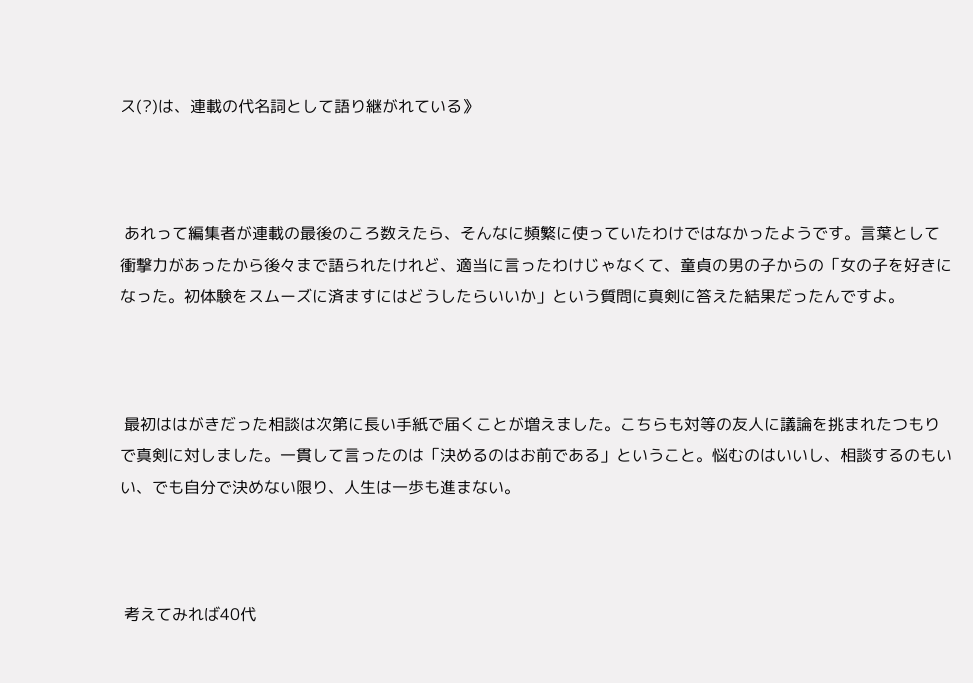ス(?)は、連載の代名詞として語り継がれている》



 あれって編集者が連載の最後のころ数えたら、そんなに頻繁に使っていたわけではなかったようです。言葉として衝撃力があったから後々まで語られたけれど、適当に言ったわけじゃなくて、童貞の男の子からの「女の子を好きになった。初体験をスムーズに済ますにはどうしたらいいか」という質問に真剣に答えた結果だったんですよ。



 最初ははがきだった相談は次第に長い手紙で届くことが増えました。こちらも対等の友人に議論を挑まれたつもりで真剣に対しました。一貫して言ったのは「決めるのはお前である」ということ。悩むのはいいし、相談するのもいい、でも自分で決めない限り、人生は一歩も進まない。



 考えてみれば40代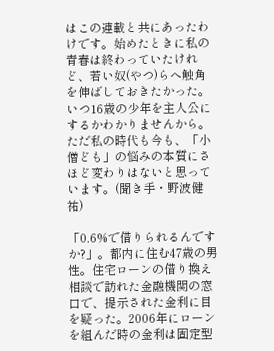はこの連載と共にあったわけです。始めたときに私の青春は終わっていたけれど、若い奴(やつ)らへ触角を伸ばしておきたかった。いつ16歳の少年を主人公にするかわかりませんから。ただ私の時代も今も、「小僧ども」の悩みの本質にさほど変わりはないと思っています。(聞き手・野波健祐)

「0.6%で借りられるんですか?」。都内に住む47歳の男性。住宅ローンの借り換え相談で訪れた金融機関の窓口で、提示された金利に目を疑った。2006年にローンを組んだ時の金利は固定型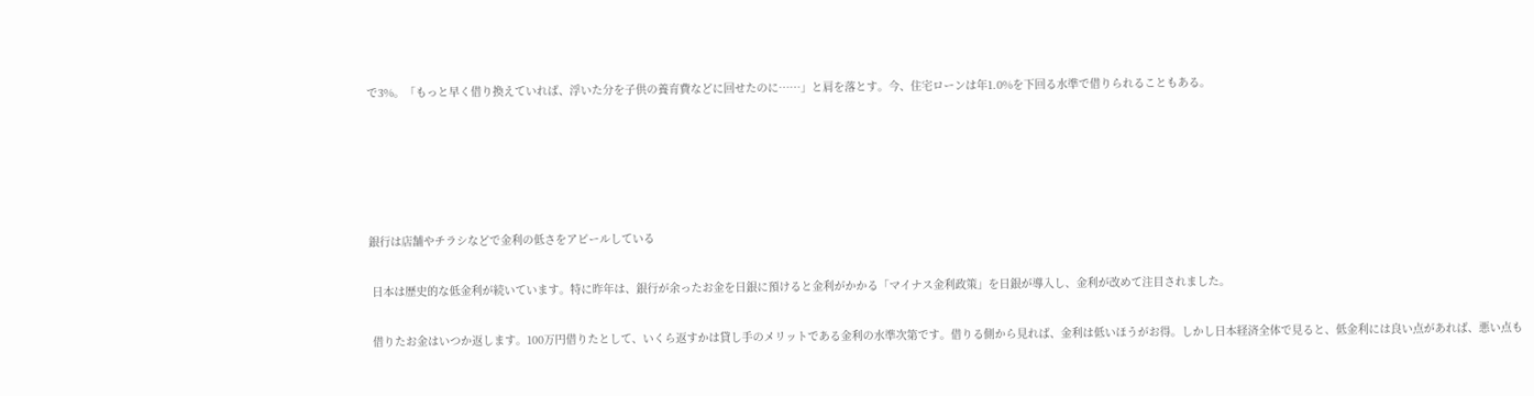で3%。「もっと早く借り換えていれば、浮いた分を子供の養育費などに回せたのに……」と肩を落とす。今、住宅ローンは年1.0%を下回る水準で借りられることもある。





銀行は店舗やチラシなどで金利の低さをアピールしている

 日本は歴史的な低金利が続いています。特に昨年は、銀行が余ったお金を日銀に預けると金利がかかる「マイナス金利政策」を日銀が導入し、金利が改めて注目されました。

 借りたお金はいつか返します。100万円借りたとして、いくら返すかは貸し手のメリットである金利の水準次第です。借りる側から見れば、金利は低いほうがお得。しかし日本経済全体で見ると、低金利には良い点があれば、悪い点も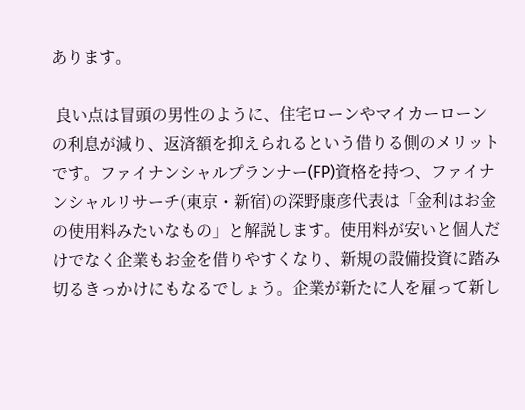あります。

 良い点は冒頭の男性のように、住宅ローンやマイカーローンの利息が減り、返済額を抑えられるという借りる側のメリットです。ファイナンシャルプランナー(FP)資格を持つ、ファイナンシャルリサーチ(東京・新宿)の深野康彦代表は「金利はお金の使用料みたいなもの」と解説します。使用料が安いと個人だけでなく企業もお金を借りやすくなり、新規の設備投資に踏み切るきっかけにもなるでしょう。企業が新たに人を雇って新し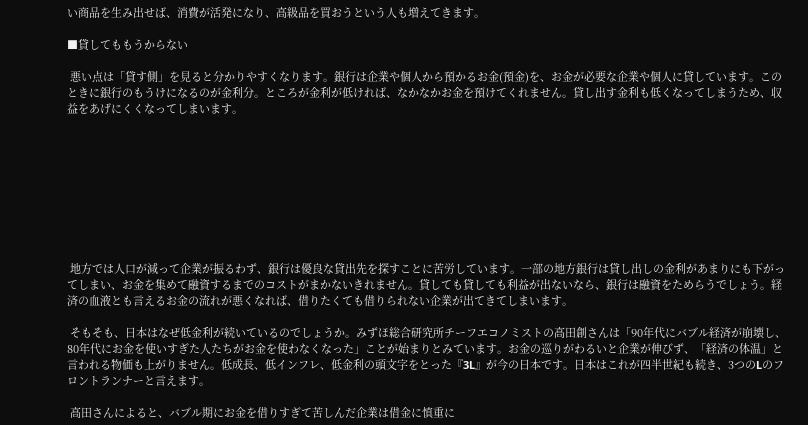い商品を生み出せば、消費が活発になり、高級品を買おうという人も増えてきます。

■貸してももうからない

 悪い点は「貸す側」を見ると分かりやすくなります。銀行は企業や個人から預かるお金(預金)を、お金が必要な企業や個人に貸しています。このときに銀行のもうけになるのが金利分。ところが金利が低ければ、なかなかお金を預けてくれません。貸し出す金利も低くなってしまうため、収益をあげにくくなってしまいます。









 地方では人口が減って企業が振るわず、銀行は優良な貸出先を探すことに苦労しています。一部の地方銀行は貸し出しの金利があまりにも下がってしまい、お金を集めて融資するまでのコストがまかないきれません。貸しても貸しても利益が出ないなら、銀行は融資をためらうでしょう。経済の血液とも言えるお金の流れが悪くなれば、借りたくても借りられない企業が出てきてしまいます。

 そもそも、日本はなぜ低金利が続いているのでしょうか。みずほ総合研究所チーフエコノミストの高田創さんは「90年代にバブル経済が崩壊し、80年代にお金を使いすぎた人たちがお金を使わなくなった」ことが始まりとみています。お金の巡りがわるいと企業が伸びず、「経済の体温」と言われる物価も上がりません。低成長、低インフレ、低金利の頭文字をとった『3L』が今の日本です。日本はこれが四半世紀も続き、3つのLのフロントランナーと言えます。

 高田さんによると、バブル期にお金を借りすぎて苦しんだ企業は借金に慎重に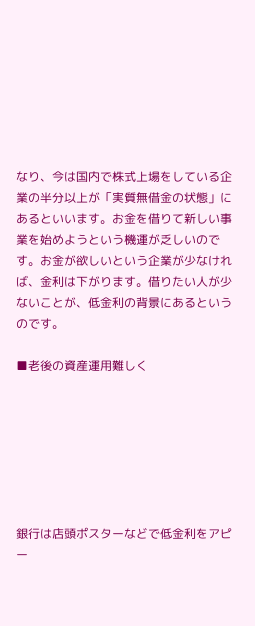なり、今は国内で株式上場をしている企業の半分以上が「実質無借金の状態」にあるといいます。お金を借りて新しい事業を始めようという機運が乏しいのです。お金が欲しいという企業が少なければ、金利は下がります。借りたい人が少ないことが、低金利の背景にあるというのです。

■老後の資産運用難しく







銀行は店頭ポスターなどで低金利をアピー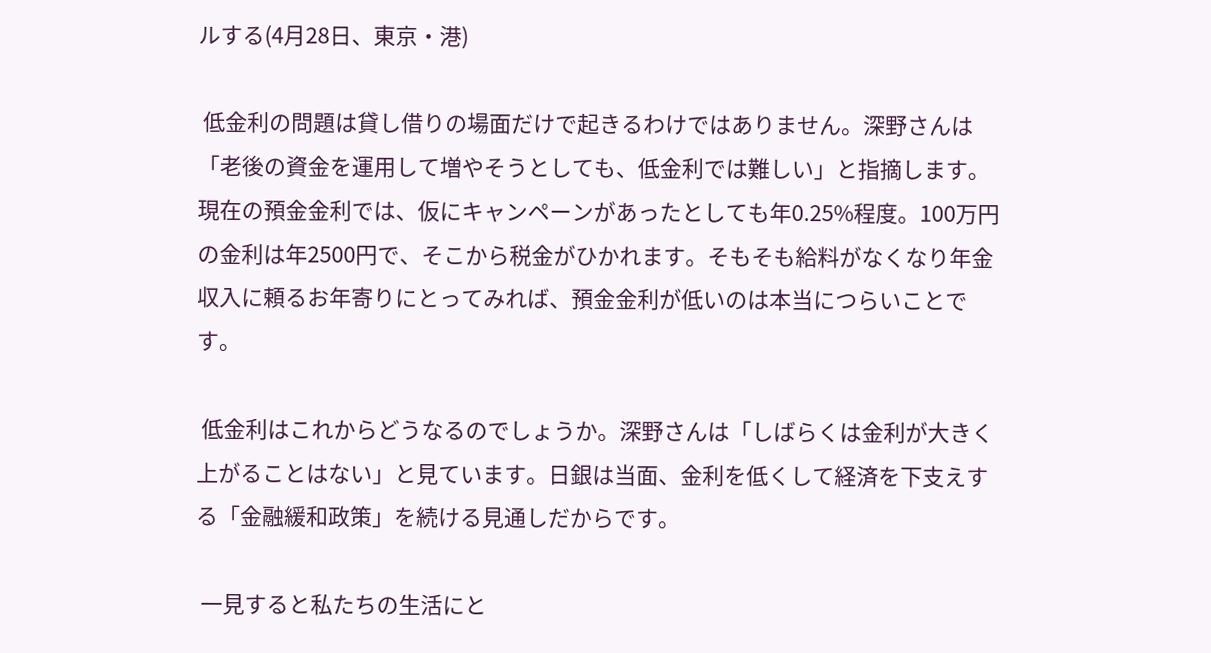ルする(4月28日、東京・港)

 低金利の問題は貸し借りの場面だけで起きるわけではありません。深野さんは「老後の資金を運用して増やそうとしても、低金利では難しい」と指摘します。現在の預金金利では、仮にキャンペーンがあったとしても年0.25%程度。100万円の金利は年2500円で、そこから税金がひかれます。そもそも給料がなくなり年金収入に頼るお年寄りにとってみれば、預金金利が低いのは本当につらいことです。

 低金利はこれからどうなるのでしょうか。深野さんは「しばらくは金利が大きく上がることはない」と見ています。日銀は当面、金利を低くして経済を下支えする「金融緩和政策」を続ける見通しだからです。

 一見すると私たちの生活にと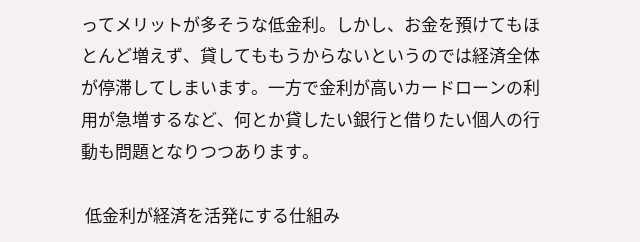ってメリットが多そうな低金利。しかし、お金を預けてもほとんど増えず、貸してももうからないというのでは経済全体が停滞してしまいます。一方で金利が高いカードローンの利用が急増するなど、何とか貸したい銀行と借りたい個人の行動も問題となりつつあります。

 低金利が経済を活発にする仕組み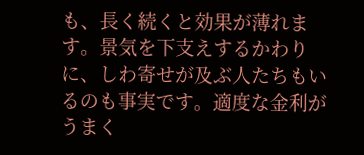も、長く続くと効果が薄れます。景気を下支えするかわりに、しわ寄せが及ぶ人たちもいるのも事実です。適度な金利がうまく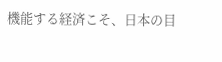機能する経済こそ、日本の目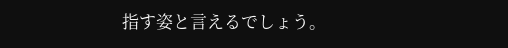指す姿と言えるでしょう。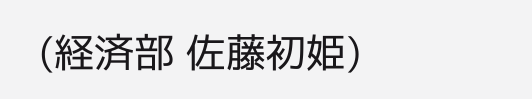(経済部 佐藤初姫)